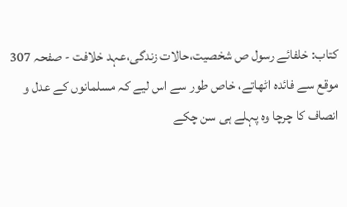کتاب: خلفائے رسول ص شخصیت،حالات زندگی،عہد خلافت - صفحہ 307
موقع سے فائدہ اٹھاتے، خاص طور سے اس لیے کہ مسلمانوں کے عدل و انصاف کا چرچا وہ پہلے ہی سن چکے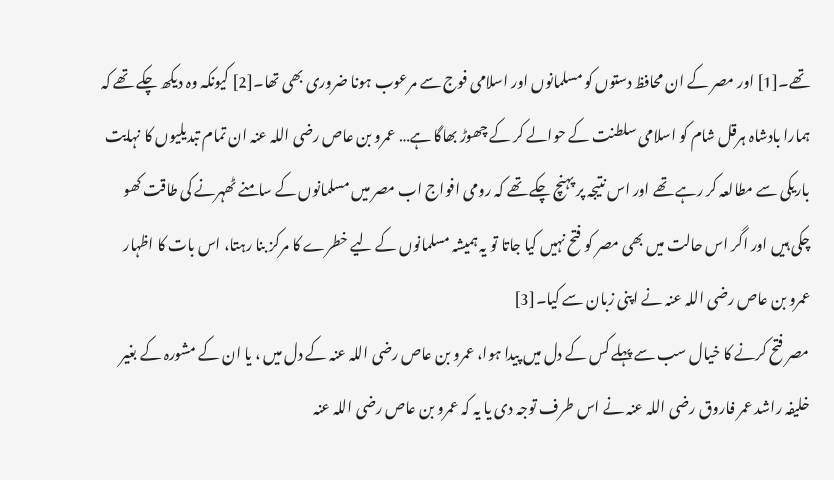تھے۔[1] اور مصر کے ان محافظ دستوں کو مسلمانوں اور اسلامی فوج سے مرعوب ہونا ضروری بھی تھا۔[2] کیونکہ وہ دیکھ چکے تھے کہ ہمارا بادشاہ ہرقل شام کو اسلامی سلطنت کے حوالے کر کے چھوڑ بھاگا ہے… عمرو بن عاص رضی اللہ عنہ ان تمام تبدیلیوں کا نہایت باریکی سے مطالعہ کر رہے تھے اور اس نتیجہ پر پہنچ چکے تھے کہ رومی افواج اب مصر میں مسلمانوں کے سامنے ٹھہرنے کی طاقت کھو چکی ہیں اور اگر اس حالت میں بھی مصر کو فتح نہیں کیا جاتا تو یہ ہمیشہ مسلمانوں کے لیے خطرے کا مرکز بنا رہتا، اس بات کا اظہار عمرو بن عاص رضی اللہ عنہ نے اپنی زبان سے کیا۔[3]
مصر فتح کرنے کا خیال سب سے پہلے کس کے دل میں پیدا ہوا، عمرو بن عاص رضی اللہ عنہ کے دل میں ، یا ان کے مشورہ کے بغیر خلیفہ راشد عمر فاروق رضی اللہ عنہ نے اس طرف توجہ دی یا یہ کہ عمرو بن عاص رضی اللہ عنہ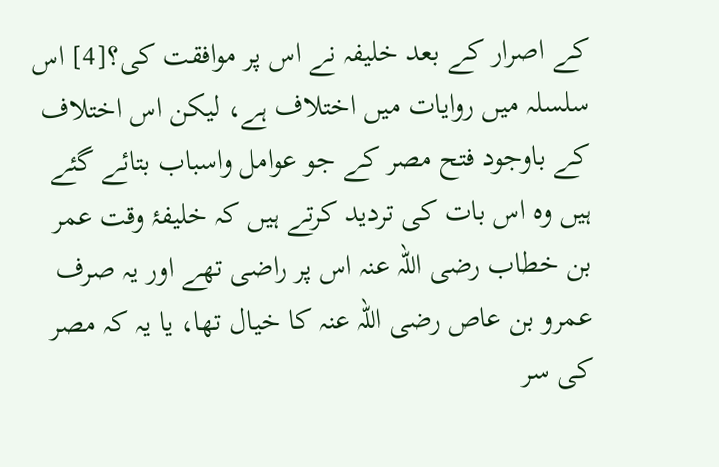کے اصرار کے بعد خلیفہ نے اس پر موافقت کی؟[4] اس سلسلہ میں روایات میں اختلاف ہے، لیکن اس اختلاف کے باوجود فتح مصر کے جو عوامل واسباب بتائے گئے ہیں وہ اس بات کی تردید کرتے ہیں کہ خلیفۂ وقت عمر بن خطاب رضی اللہ عنہ اس پر راضی تھے اور یہ صرف عمرو بن عاص رضی اللہ عنہ کا خیال تھا، یا یہ کہ مصر کی سر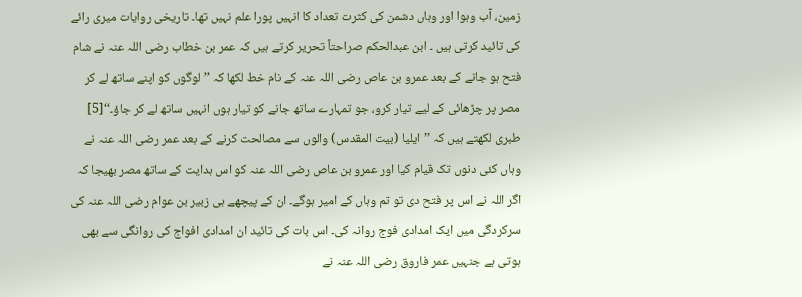زمین، آب وہوا اور وہاں دشمن کی کثرت تعداد کا انہیں پورا علم نہیں تھا۔ تاریخی روایات میری رائے کی تائید کرتی ہیں ۔ ابن عبدالحکم صراحتاً تحریر کرتے ہیں کہ عمر بن خطاب رضی اللہ عنہ نے شام فتح ہو جانے کے بعد عمرو بن عاص رضی اللہ عنہ کے نام خط لکھا کہ ’’لوگوں کو اپنے ساتھ لے کر مصر پر چڑھائی کے لیے تیار کرو، جو تمہارے ساتھ جانے کو تیار ہوں انہیں ساتھ لے کر جاؤ۔‘‘[5] طبری لکھتے ہیں کہ ’’ایلیا (بیت المقدس) والوں سے مصالحت کرنے کے بعد عمر رضی اللہ عنہ نے وہاں کئی دنوں تک قیام کیا اور عمرو بن عاص رضی اللہ عنہ کو اس ہدایت کے ساتھ مصر بھیجا کہ اگر اللہ نے اس پر فتح دی تو تم وہاں کے امیر ہوگے۔ ان کے پیچھے ہی زبیر بن عوام رضی اللہ عنہ کی سرکردگی میں ایک امدادی فوج روانہ کی۔ اس بات کی تائید ان امدادی افواج کی روانگی سے بھی ہوتی ہے جنہیں عمر فاروق رضی اللہ عنہ نے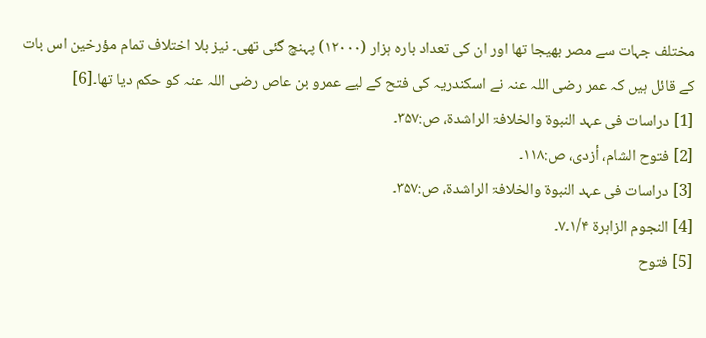مختلف جہات سے مصر بھیجا تھا اور ان کی تعداد بارہ ہزار (۱۲۰۰۰) پہنچ گئی تھی۔ نیز بلا اختلاف تمام مؤرخین اس بات کے قائل ہیں کہ عمر رضی اللہ عنہ نے اسکندریہ کی فتح کے لیے عمرو بن عاص رضی اللہ عنہ کو حکم دیا تھا۔[6]
[1] دراسات فی عہد النبوۃ والخلافۃ الراشدۃ، ص:۳۵۷۔
[2] فتوح الشام، أزدی، ص:۱۱۸۔
[3] دراسات فی عہد النبوۃ والخلافۃ الراشدۃ، ص:۳۵۷۔
[4] النجوم الزاہرۃ ۱/۴۔۷۔
[5] فتوح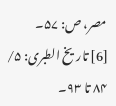مصر، ص: ۵۷۔
[6] تاریخ الطبری: ۵/ ۸۴ تا ۹۳۔